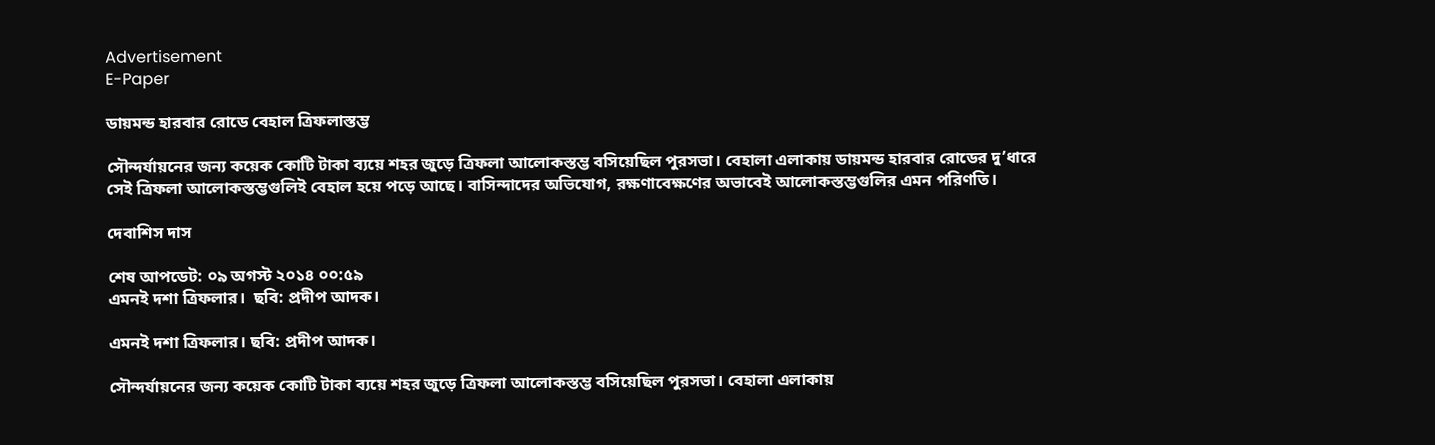Advertisement
E-Paper

ডায়মন্ড হারবার রোডে বেহাল ত্রিফলাস্তম্ভ

সৌন্দর্যায়নের জন্য কয়েক কোটি টাকা ব্যয়ে শহর জুড়ে ত্রিফলা আলোকস্তম্ভ বসিয়েছিল পুরসভা। বেহালা এলাকায় ডায়মন্ড হারবার রোডের দু’ধারে সেই ত্রিফলা আলোকস্তম্ভগুলিই বেহাল হয়ে পড়ে আছে। বাসিন্দাদের অভিযোগ, রক্ষণাবেক্ষণের অভাবেই আলোকস্তম্ভগুলির এমন পরিণতি।

দেবাশিস দাস

শেষ আপডেট: ০৯ অগস্ট ২০১৪ ০০:৫৯
এমনই দশা ত্রিফলার।  ছবি: প্রদীপ আদক।

এমনই দশা ত্রিফলার। ছবি: প্রদীপ আদক।

সৌন্দর্যায়নের জন্য কয়েক কোটি টাকা ব্যয়ে শহর জুড়ে ত্রিফলা আলোকস্তম্ভ বসিয়েছিল পুরসভা। বেহালা এলাকায়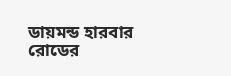ডায়মন্ড হারবার রোডের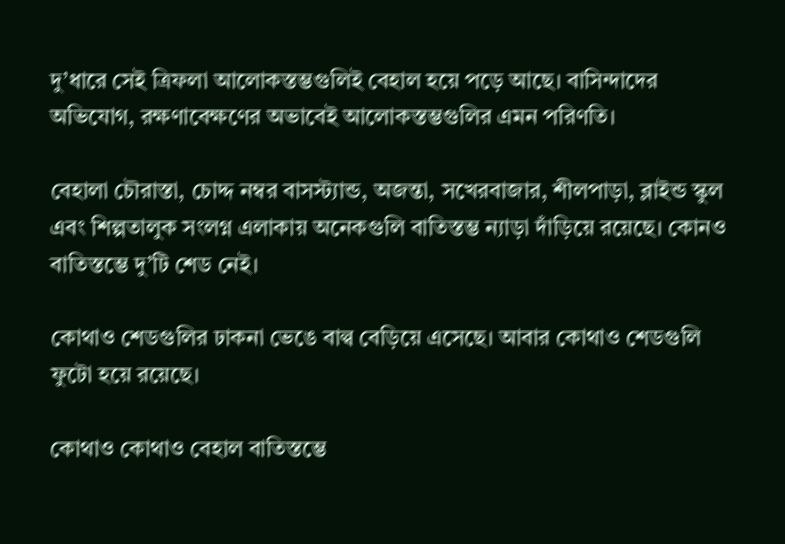দু’ধারে সেই ত্রিফলা আলোকস্তম্ভগুলিই বেহাল হয়ে পড়ে আছে। বাসিন্দাদের অভিযোগ, রক্ষণাবেক্ষণের অভাবেই আলোকস্তম্ভগুলির এমন পরিণতি।

বেহালা চৌরাস্তা, চোদ্দ নম্বর বাসস্ট্যান্ড, অজন্তা, সখেরবাজার, শীলপাড়া, ব্লাইন্ড স্কুল এবং শিল্পতালুক সংলগ্ন এলাকায় অনেকগুলি বাতিস্তম্ভ ন্যাড়া দাঁড়িয়ে রয়েছে। কোনও বাতিস্তম্ভে দু’টি শেড নেই।

কোথাও শেডগুলির ঢাকনা ভেঙে বাল্ব বেড়িয়ে এসেছে। আবার কোথাও শেডগুলি ফুটো হয়ে রয়েছে।

কোথাও কোথাও বেহাল বাতিস্তম্ভে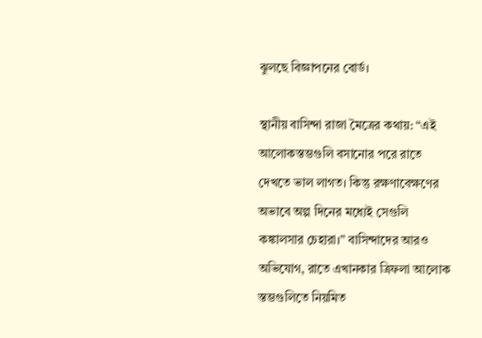ঝুলছে বিজ্ঞাপনের বোর্ড।

স্থানীয় বাসিন্দা রাজা মৈত্রের কথায়: “এই আলোকস্তম্ভগুলি বসানোর পরে রাতে দেখতে ভাল লাগত। কিন্তু রক্ষণাবেক্ষণের অভাবে অল্প দিনের মধ্যেই সেগুলি কঙ্কালসার চেহারা।” বাসিন্দাদের আরও অভিযোগ, রাতে এখানকার ত্রিফলা আলোক স্তম্ভগুলিতে নিয়মিত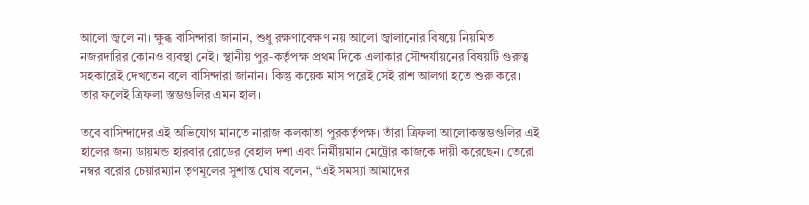আলো জ্বলে না। ক্ষুব্ধ বাসিন্দারা জানান, শুধু রক্ষণাবেক্ষণ নয় আলো জ্বালানোর বিষয়ে নিয়মিত নজরদারির কোনও ব্যবস্থা নেই। স্থানীয় পুর-কর্তৃপক্ষ প্রথম দিকে এলাকার সৌন্দর্যায়নের বিষয়টি গুরুত্ব সহকারেই দেখতেন বলে বাসিন্দারা জানান। কিন্তু কয়েক মাস পরেই সেই রাশ আলগা হতে শুরু করে। তার ফলেই ত্রিফলা স্তম্ভগুলির এমন হাল।

তবে বাসিন্দাদের এই অভিযোগ মানতে নারাজ কলকাতা পুরকর্তৃপক্ষ। তাঁরা ত্রিফলা আলোকস্তম্ভগুলির এই হালের জন্য ডায়মন্ড হারবার রোডের বেহাল দশা এবং নির্মীয়মান মেট্রোর কাজকে দায়ী করেছেন। তেরো নম্বর বরোর চেয়ারম্যান তৃণমূলের সুশান্ত ঘোষ বলেন, “এই সমস্যা আমাদের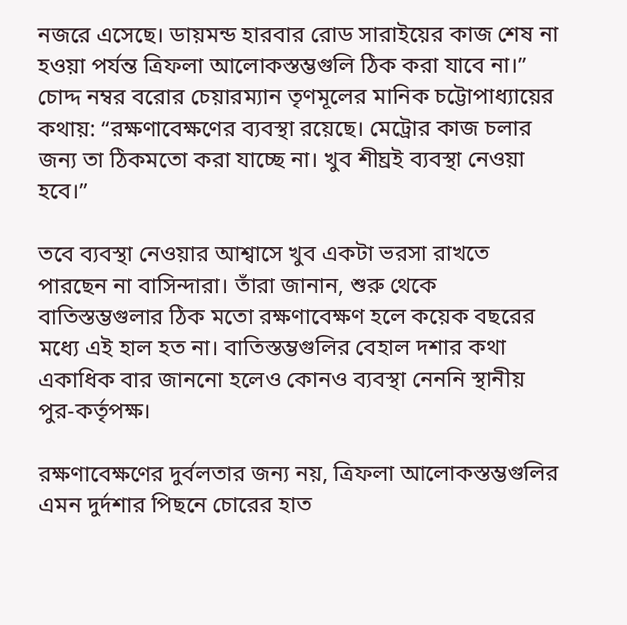নজরে এসেছে। ডায়মন্ড হারবার রোড সারাইয়ের কাজ শেষ না হওয়া পর্যন্ত ত্রিফলা আলোকস্তম্ভগুলি ঠিক করা যাবে না।” চোদ্দ নম্বর বরোর চেয়ারম্যান তৃণমূলের মানিক চট্টোপাধ্যায়ের কথায়: “রক্ষণাবেক্ষণের ব্যবস্থা রয়েছে। মেট্রোর কাজ চলার জন্য তা ঠিকমতো করা যাচ্ছে না। খুব শীঘ্রই ব্যবস্থা নেওয়া হবে।”

তবে ব্যবস্থা নেওয়ার আশ্বাসে খুব একটা ভরসা রাখতে পারছেন না বাসিন্দারা। তাঁরা জানান, শুরু থেকে বাতিস্তম্ভগুলার ঠিক মতো রক্ষণাবেক্ষণ হলে কয়েক বছরের মধ্যে এই হাল হত না। বাতিস্তম্ভগুলির বেহাল দশার কথা একাধিক বার জাননো হলেও কোনও ব্যবস্থা নেননি স্থানীয় পুর-কর্তৃপক্ষ।

রক্ষণাবেক্ষণের দুর্বলতার জন্য নয়, ত্রিফলা আলোকস্তম্ভগুলির এমন দুর্দশার পিছনে চোরের হাত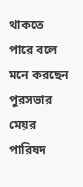থাকতে পারে বলে মনে করছেন পুরসভার মেয়র পারিষদ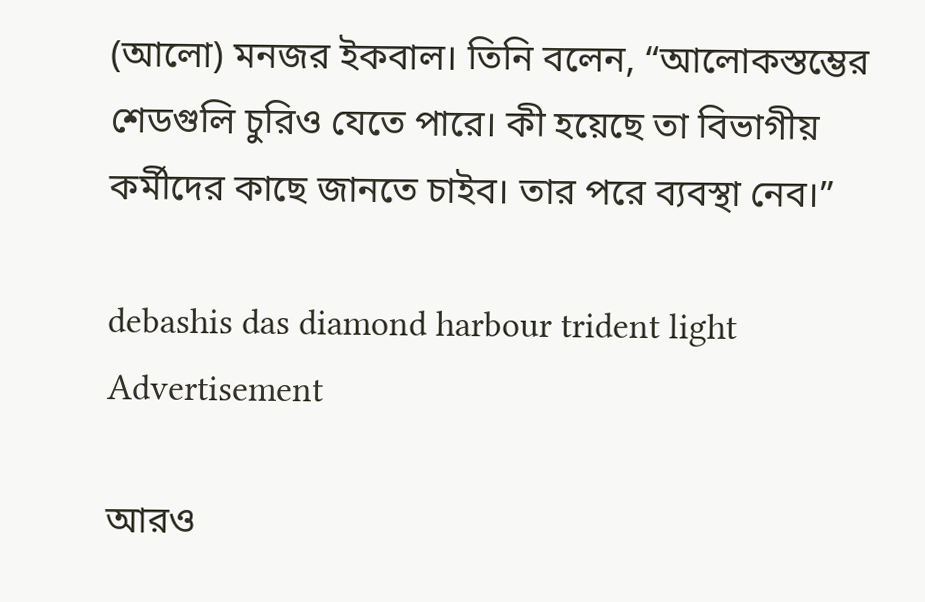(আলো) মনজর ইকবাল। তিনি বলেন, “আলোকস্তম্ভের শেডগুলি চুরিও যেতে পারে। কী হয়েছে তা বিভাগীয় কর্মীদের কাছে জানতে চাইব। তার পরে ব্যবস্থা নেব।”

debashis das diamond harbour trident light
Advertisement

আরও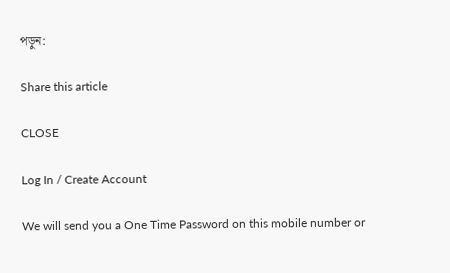পড়ুন:

Share this article

CLOSE

Log In / Create Account

We will send you a One Time Password on this mobile number or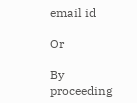email id

Or

By proceeding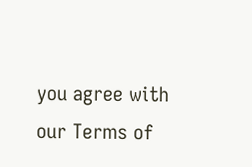you agree with our Terms of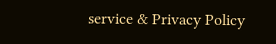service & Privacy Policy